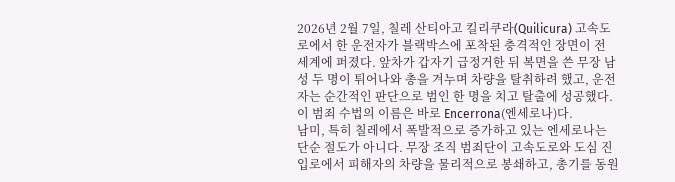2026년 2월 7일, 칠레 산티아고 킬리쿠라(Quilicura) 고속도로에서 한 운전자가 블랙박스에 포착된 충격적인 장면이 전 세계에 퍼졌다. 앞차가 갑자기 급정거한 뒤 복면을 쓴 무장 남성 두 명이 튀어나와 총을 겨누며 차량을 탈취하려 했고, 운전자는 순간적인 판단으로 범인 한 명을 치고 탈출에 성공했다. 이 범죄 수법의 이름은 바로 Encerrona(엔세로나)다.
남미, 특히 칠레에서 폭발적으로 증가하고 있는 엔세로나는 단순 절도가 아니다. 무장 조직 범죄단이 고속도로와 도심 진입로에서 피해자의 차량을 물리적으로 봉쇄하고, 총기를 동원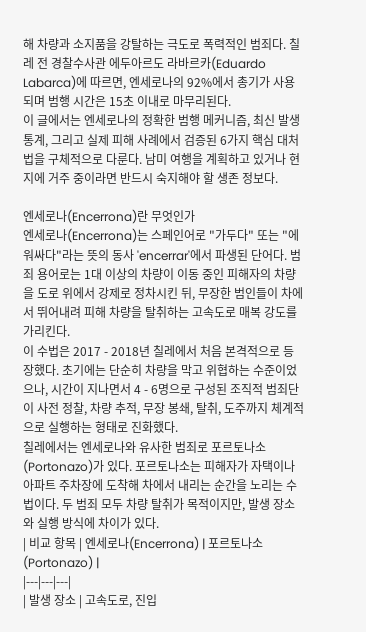해 차량과 소지품을 강탈하는 극도로 폭력적인 범죄다. 칠레 전 경찰수사관 에두아르도 라바르카(Eduardo Labarca)에 따르면, 엔세로나의 92%에서 총기가 사용되며 범행 시간은 15초 이내로 마무리된다.
이 글에서는 엔세로나의 정확한 범행 메커니즘, 최신 발생 통계, 그리고 실제 피해 사례에서 검증된 6가지 핵심 대처법을 구체적으로 다룬다. 남미 여행을 계획하고 있거나 현지에 거주 중이라면 반드시 숙지해야 할 생존 정보다.

엔세로나(Encerrona)란 무엇인가
엔세로나(Encerrona)는 스페인어로 "가두다" 또는 "에워싸다"라는 뜻의 동사 'encerrar'에서 파생된 단어다. 범죄 용어로는 1대 이상의 차량이 이동 중인 피해자의 차량을 도로 위에서 강제로 정차시킨 뒤, 무장한 범인들이 차에서 뛰어내려 피해 차량을 탈취하는 고속도로 매복 강도를 가리킨다.
이 수법은 2017 - 2018년 칠레에서 처음 본격적으로 등장했다. 초기에는 단순히 차량을 막고 위협하는 수준이었으나, 시간이 지나면서 4 - 6명으로 구성된 조직적 범죄단이 사전 정찰, 차량 추적, 무장 봉쇄, 탈취, 도주까지 체계적으로 실행하는 형태로 진화했다.
칠레에서는 엔세로나와 유사한 범죄로 포르토나소(Portonazo)가 있다. 포르토나소는 피해자가 자택이나 아파트 주차장에 도착해 차에서 내리는 순간을 노리는 수법이다. 두 범죄 모두 차량 탈취가 목적이지만, 발생 장소와 실행 방식에 차이가 있다.
| 비교 항목 | 엔세로나(Encerrona) | 포르토나소(Portonazo) |
|---|---|---|
| 발생 장소 | 고속도로, 진입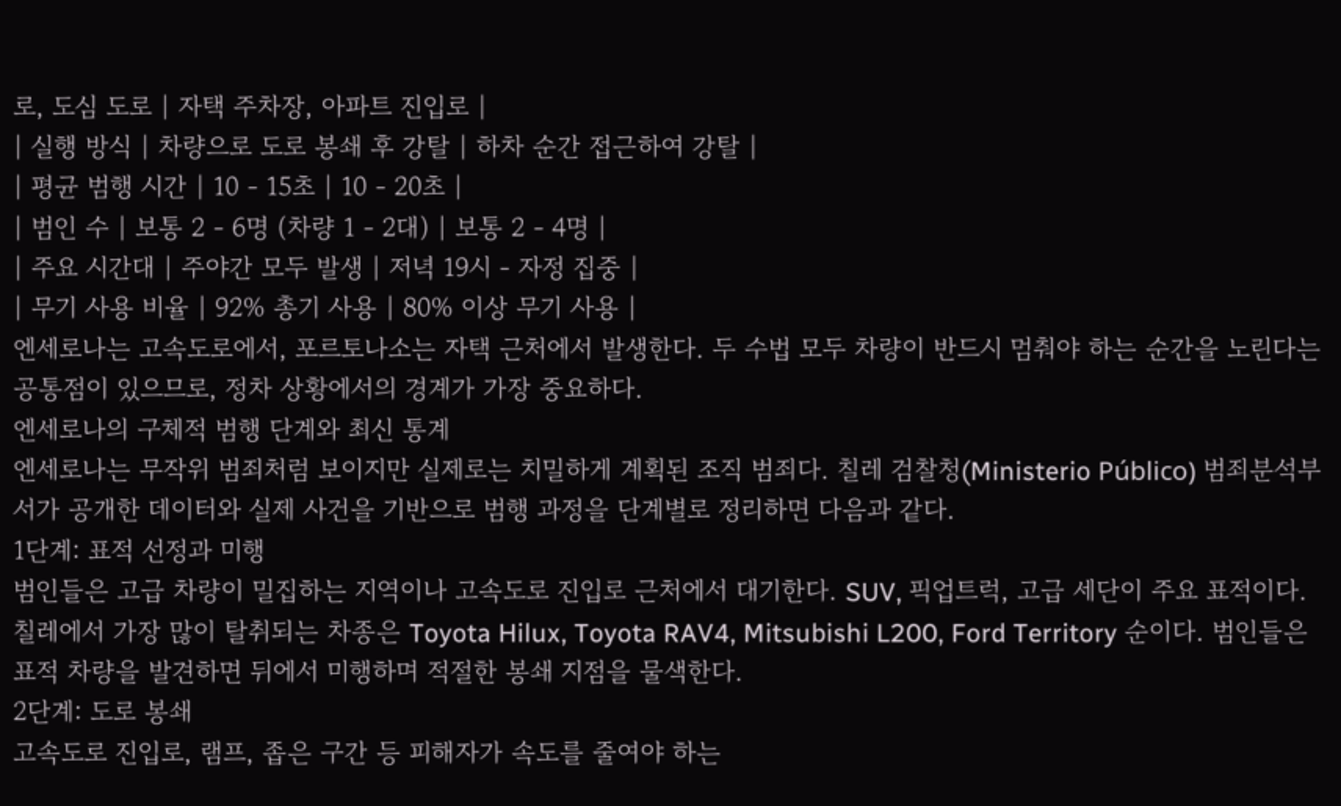로, 도심 도로 | 자택 주차장, 아파트 진입로 |
| 실행 방식 | 차량으로 도로 봉쇄 후 강탈 | 하차 순간 접근하여 강탈 |
| 평균 범행 시간 | 10 - 15초 | 10 - 20초 |
| 범인 수 | 보통 2 - 6명 (차량 1 - 2대) | 보통 2 - 4명 |
| 주요 시간대 | 주야간 모두 발생 | 저녁 19시 - 자정 집중 |
| 무기 사용 비율 | 92% 총기 사용 | 80% 이상 무기 사용 |
엔세로나는 고속도로에서, 포르토나소는 자택 근처에서 발생한다. 두 수법 모두 차량이 반드시 멈춰야 하는 순간을 노린다는 공통점이 있으므로, 정차 상황에서의 경계가 가장 중요하다.
엔세로나의 구체적 범행 단계와 최신 통계
엔세로나는 무작위 범죄처럼 보이지만 실제로는 치밀하게 계획된 조직 범죄다. 칠레 검찰청(Ministerio Público) 범죄분석부서가 공개한 데이터와 실제 사건을 기반으로 범행 과정을 단계별로 정리하면 다음과 같다.
1단계: 표적 선정과 미행
범인들은 고급 차량이 밀집하는 지역이나 고속도로 진입로 근처에서 대기한다. SUV, 픽업트럭, 고급 세단이 주요 표적이다. 칠레에서 가장 많이 탈취되는 차종은 Toyota Hilux, Toyota RAV4, Mitsubishi L200, Ford Territory 순이다. 범인들은 표적 차량을 발견하면 뒤에서 미행하며 적절한 봉쇄 지점을 물색한다.
2단계: 도로 봉쇄
고속도로 진입로, 램프, 좁은 구간 등 피해자가 속도를 줄여야 하는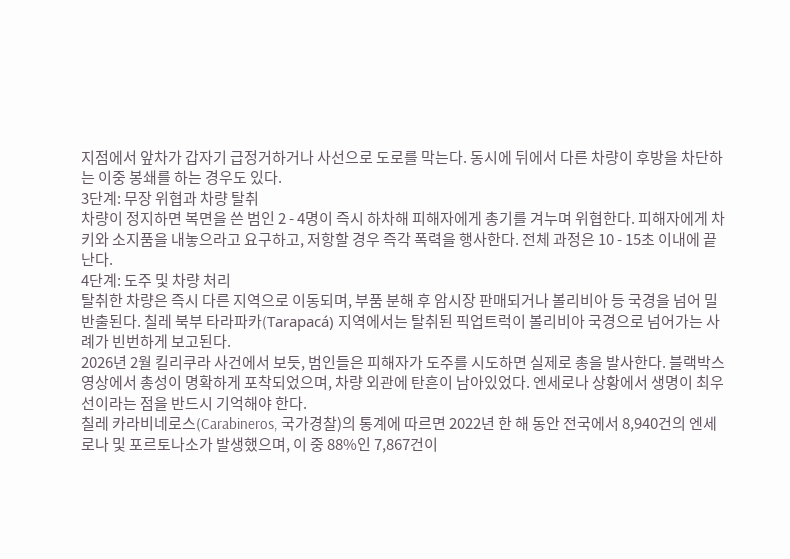지점에서 앞차가 갑자기 급정거하거나 사선으로 도로를 막는다. 동시에 뒤에서 다른 차량이 후방을 차단하는 이중 봉쇄를 하는 경우도 있다.
3단계: 무장 위협과 차량 탈취
차량이 정지하면 복면을 쓴 범인 2 - 4명이 즉시 하차해 피해자에게 총기를 겨누며 위협한다. 피해자에게 차 키와 소지품을 내놓으라고 요구하고, 저항할 경우 즉각 폭력을 행사한다. 전체 과정은 10 - 15초 이내에 끝난다.
4단계: 도주 및 차량 처리
탈취한 차량은 즉시 다른 지역으로 이동되며, 부품 분해 후 암시장 판매되거나 볼리비아 등 국경을 넘어 밀반출된다. 칠레 북부 타라파카(Tarapacá) 지역에서는 탈취된 픽업트럭이 볼리비아 국경으로 넘어가는 사례가 빈번하게 보고된다.
2026년 2월 킬리쿠라 사건에서 보듯, 범인들은 피해자가 도주를 시도하면 실제로 총을 발사한다. 블랙박스 영상에서 총성이 명확하게 포착되었으며, 차량 외관에 탄흔이 남아있었다. 엔세로나 상황에서 생명이 최우선이라는 점을 반드시 기억해야 한다.
칠레 카라비네로스(Carabineros, 국가경찰)의 통계에 따르면 2022년 한 해 동안 전국에서 8,940건의 엔세로나 및 포르토나소가 발생했으며, 이 중 88%인 7,867건이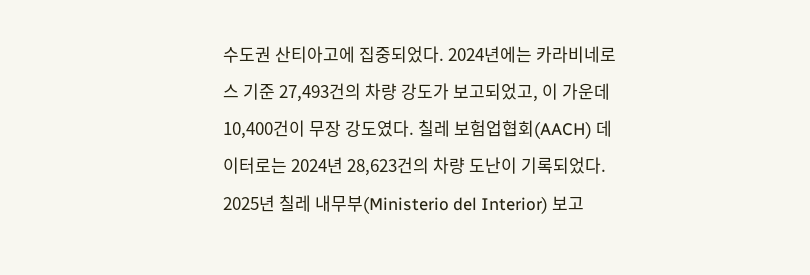수도권 산티아고에 집중되었다. 2024년에는 카라비네로스 기준 27,493건의 차량 강도가 보고되었고, 이 가운데 10,400건이 무장 강도였다. 칠레 보험업협회(AACH) 데이터로는 2024년 28,623건의 차량 도난이 기록되었다.
2025년 칠레 내무부(Ministerio del Interior) 보고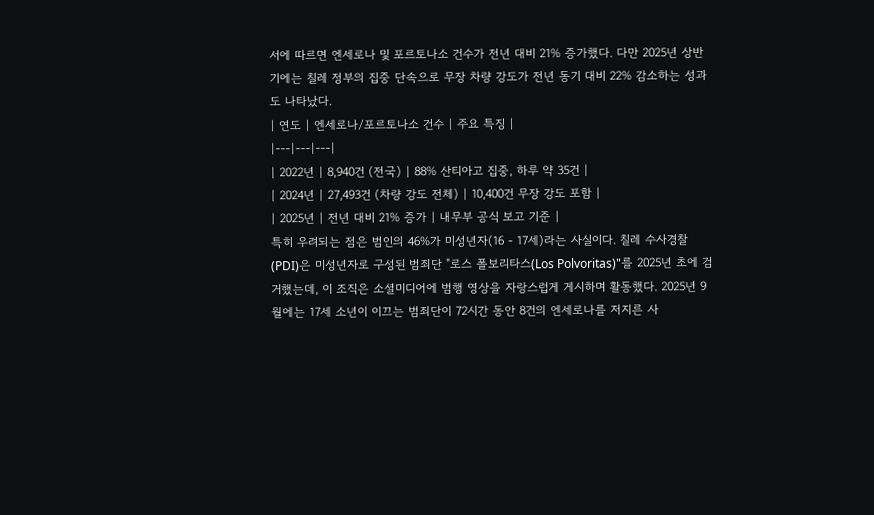서에 따르면 엔세로나 및 포르토나소 건수가 전년 대비 21% 증가했다. 다만 2025년 상반기에는 칠레 정부의 집중 단속으로 무장 차량 강도가 전년 동기 대비 22% 감소하는 성과도 나타났다.
| 연도 | 엔세로나/포르토나소 건수 | 주요 특징 |
|---|---|---|
| 2022년 | 8,940건 (전국) | 88% 산티아고 집중, 하루 약 35건 |
| 2024년 | 27,493건 (차량 강도 전체) | 10,400건 무장 강도 포함 |
| 2025년 | 전년 대비 21% 증가 | 내무부 공식 보고 기준 |
특히 우려되는 점은 범인의 46%가 미성년자(16 - 17세)라는 사실이다. 칠레 수사경찰(PDI)은 미성년자로 구성된 범죄단 "로스 폴보리타스(Los Polvoritas)"를 2025년 초에 검거했는데, 이 조직은 소셜미디어에 범행 영상을 자랑스럽게 게시하며 활동했다. 2025년 9월에는 17세 소년이 이끄는 범죄단이 72시간 동안 8건의 엔세로나를 저지른 사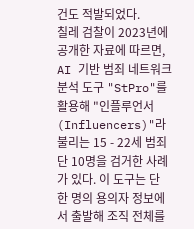건도 적발되었다.
칠레 검찰이 2023년에 공개한 자료에 따르면, AI 기반 범죄 네트워크 분석 도구 "StPro"를 활용해 "인플루언서(Influencers)"라 불리는 15 - 22세 범죄단 10명을 검거한 사례가 있다. 이 도구는 단 한 명의 용의자 정보에서 출발해 조직 전체를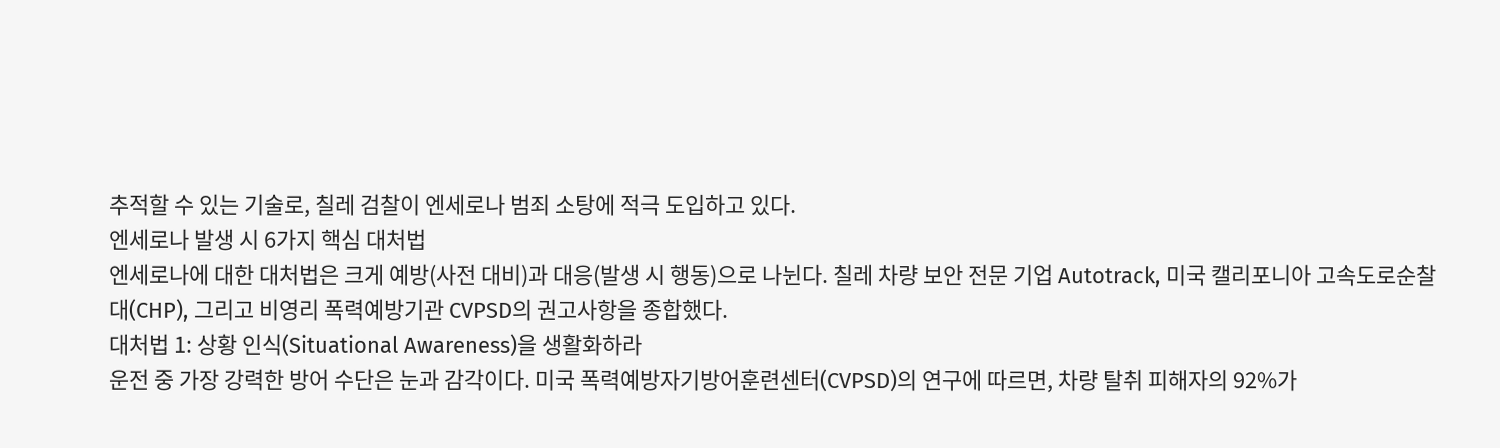추적할 수 있는 기술로, 칠레 검찰이 엔세로나 범죄 소탕에 적극 도입하고 있다.
엔세로나 발생 시 6가지 핵심 대처법
엔세로나에 대한 대처법은 크게 예방(사전 대비)과 대응(발생 시 행동)으로 나뉜다. 칠레 차량 보안 전문 기업 Autotrack, 미국 캘리포니아 고속도로순찰대(CHP), 그리고 비영리 폭력예방기관 CVPSD의 권고사항을 종합했다.
대처법 1: 상황 인식(Situational Awareness)을 생활화하라
운전 중 가장 강력한 방어 수단은 눈과 감각이다. 미국 폭력예방자기방어훈련센터(CVPSD)의 연구에 따르면, 차량 탈취 피해자의 92%가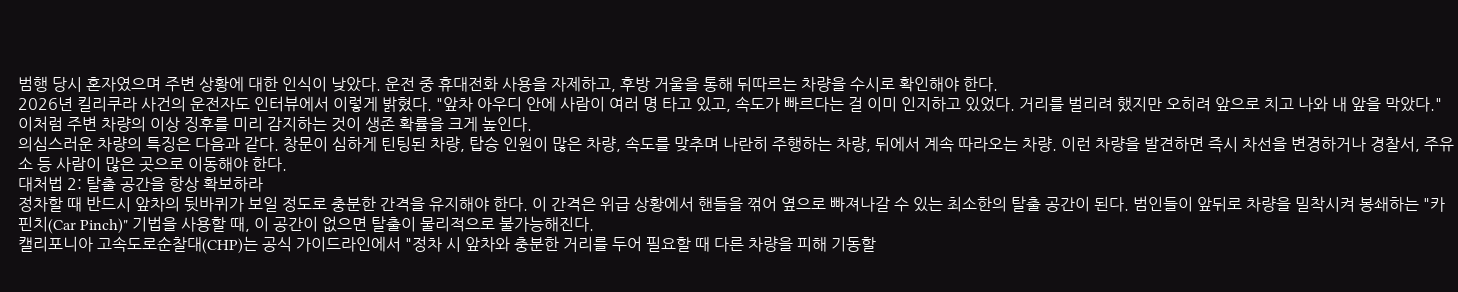범행 당시 혼자였으며 주변 상황에 대한 인식이 낮았다. 운전 중 휴대전화 사용을 자제하고, 후방 거울을 통해 뒤따르는 차량을 수시로 확인해야 한다.
2026년 킬리쿠라 사건의 운전자도 인터뷰에서 이렇게 밝혔다. "앞차 아우디 안에 사람이 여러 명 타고 있고, 속도가 빠르다는 걸 이미 인지하고 있었다. 거리를 벌리려 했지만 오히려 앞으로 치고 나와 내 앞을 막았다." 이처럼 주변 차량의 이상 징후를 미리 감지하는 것이 생존 확률을 크게 높인다.
의심스러운 차량의 특징은 다음과 같다. 창문이 심하게 틴팅된 차량, 탑승 인원이 많은 차량, 속도를 맞추며 나란히 주행하는 차량, 뒤에서 계속 따라오는 차량. 이런 차량을 발견하면 즉시 차선을 변경하거나 경찰서, 주유소 등 사람이 많은 곳으로 이동해야 한다.
대처법 2: 탈출 공간을 항상 확보하라
정차할 때 반드시 앞차의 뒷바퀴가 보일 정도로 충분한 간격을 유지해야 한다. 이 간격은 위급 상황에서 핸들을 꺾어 옆으로 빠져나갈 수 있는 최소한의 탈출 공간이 된다. 범인들이 앞뒤로 차량을 밀착시켜 봉쇄하는 "카 핀치(Car Pinch)" 기법을 사용할 때, 이 공간이 없으면 탈출이 물리적으로 불가능해진다.
캘리포니아 고속도로순찰대(CHP)는 공식 가이드라인에서 "정차 시 앞차와 충분한 거리를 두어 필요할 때 다른 차량을 피해 기동할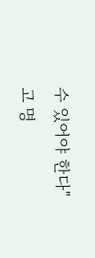수 있어야 한다"고 명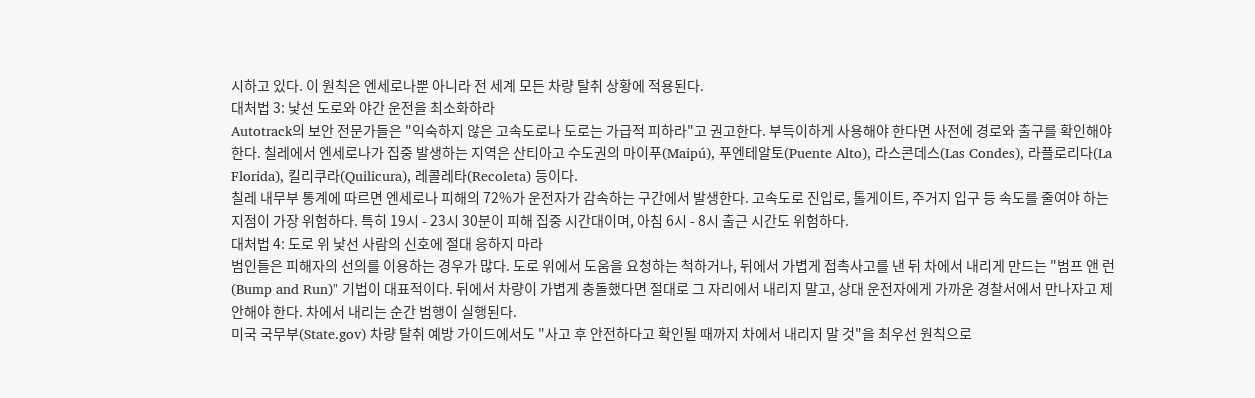시하고 있다. 이 원칙은 엔세로나뿐 아니라 전 세계 모든 차량 탈취 상황에 적용된다.
대처법 3: 낯선 도로와 야간 운전을 최소화하라
Autotrack의 보안 전문가들은 "익숙하지 않은 고속도로나 도로는 가급적 피하라"고 권고한다. 부득이하게 사용해야 한다면 사전에 경로와 출구를 확인해야 한다. 칠레에서 엔세로나가 집중 발생하는 지역은 산티아고 수도권의 마이푸(Maipú), 푸엔테알토(Puente Alto), 라스콘데스(Las Condes), 라플로리다(La Florida), 킬리쿠라(Quilicura), 레콜레타(Recoleta) 등이다.
칠레 내무부 통계에 따르면 엔세로나 피해의 72%가 운전자가 감속하는 구간에서 발생한다. 고속도로 진입로, 톨게이트, 주거지 입구 등 속도를 줄여야 하는 지점이 가장 위험하다. 특히 19시 - 23시 30분이 피해 집중 시간대이며, 아침 6시 - 8시 출근 시간도 위험하다.
대처법 4: 도로 위 낯선 사람의 신호에 절대 응하지 마라
범인들은 피해자의 선의를 이용하는 경우가 많다. 도로 위에서 도움을 요청하는 척하거나, 뒤에서 가볍게 접촉사고를 낸 뒤 차에서 내리게 만드는 "범프 앤 런(Bump and Run)" 기법이 대표적이다. 뒤에서 차량이 가볍게 충돌했다면 절대로 그 자리에서 내리지 말고, 상대 운전자에게 가까운 경찰서에서 만나자고 제안해야 한다. 차에서 내리는 순간 범행이 실행된다.
미국 국무부(State.gov) 차량 탈취 예방 가이드에서도 "사고 후 안전하다고 확인될 때까지 차에서 내리지 말 것"을 최우선 원칙으로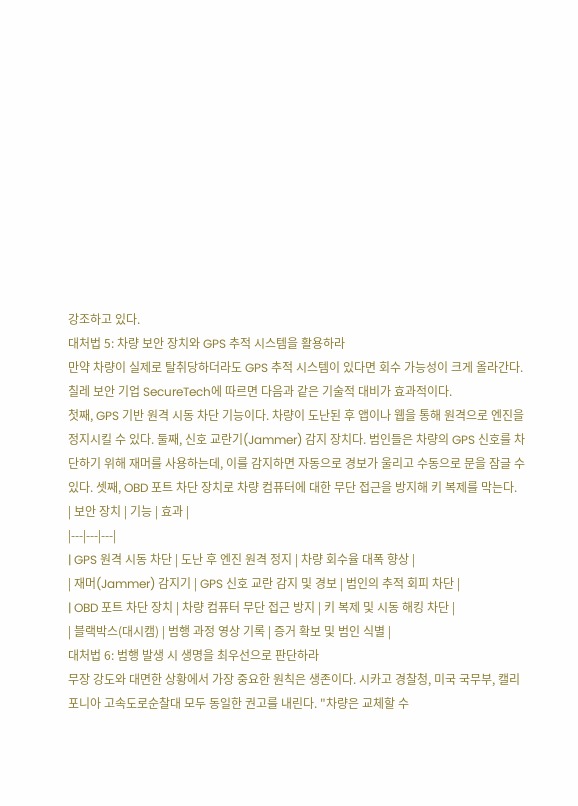강조하고 있다.
대처법 5: 차량 보안 장치와 GPS 추적 시스템을 활용하라
만약 차량이 실제로 탈취당하더라도 GPS 추적 시스템이 있다면 회수 가능성이 크게 올라간다. 칠레 보안 기업 SecureTech에 따르면 다음과 같은 기술적 대비가 효과적이다.
첫째, GPS 기반 원격 시동 차단 기능이다. 차량이 도난된 후 앱이나 웹을 통해 원격으로 엔진을 정지시킬 수 있다. 둘째, 신호 교란기(Jammer) 감지 장치다. 범인들은 차량의 GPS 신호를 차단하기 위해 재머를 사용하는데, 이를 감지하면 자동으로 경보가 울리고 수동으로 문을 잠글 수 있다. 셋째, OBD 포트 차단 장치로 차량 컴퓨터에 대한 무단 접근을 방지해 키 복제를 막는다.
| 보안 장치 | 기능 | 효과 |
|---|---|---|
| GPS 원격 시동 차단 | 도난 후 엔진 원격 정지 | 차량 회수율 대폭 향상 |
| 재머(Jammer) 감지기 | GPS 신호 교란 감지 및 경보 | 범인의 추적 회피 차단 |
| OBD 포트 차단 장치 | 차량 컴퓨터 무단 접근 방지 | 키 복제 및 시동 해킹 차단 |
| 블랙박스(대시캠) | 범행 과정 영상 기록 | 증거 확보 및 범인 식별 |
대처법 6: 범행 발생 시 생명을 최우선으로 판단하라
무장 강도와 대면한 상황에서 가장 중요한 원칙은 생존이다. 시카고 경찰청, 미국 국무부, 캘리포니아 고속도로순찰대 모두 동일한 권고를 내린다. "차량은 교체할 수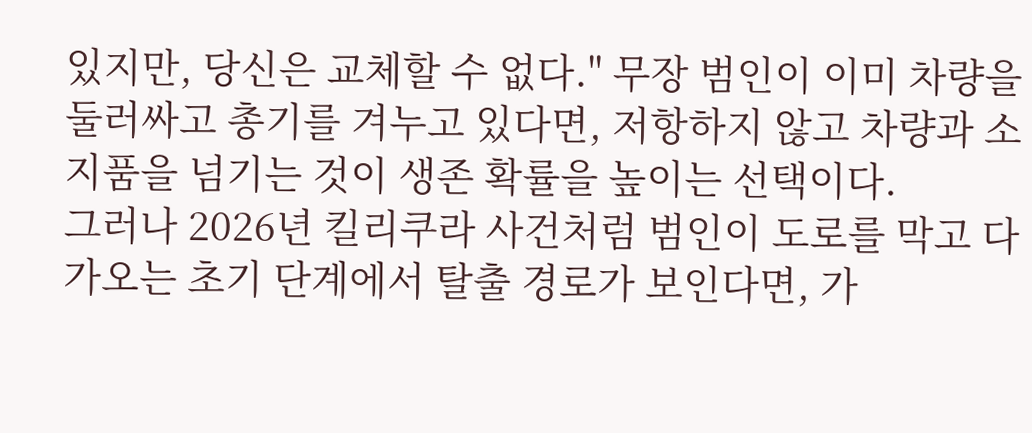있지만, 당신은 교체할 수 없다." 무장 범인이 이미 차량을 둘러싸고 총기를 겨누고 있다면, 저항하지 않고 차량과 소지품을 넘기는 것이 생존 확률을 높이는 선택이다.
그러나 2026년 킬리쿠라 사건처럼 범인이 도로를 막고 다가오는 초기 단계에서 탈출 경로가 보인다면, 가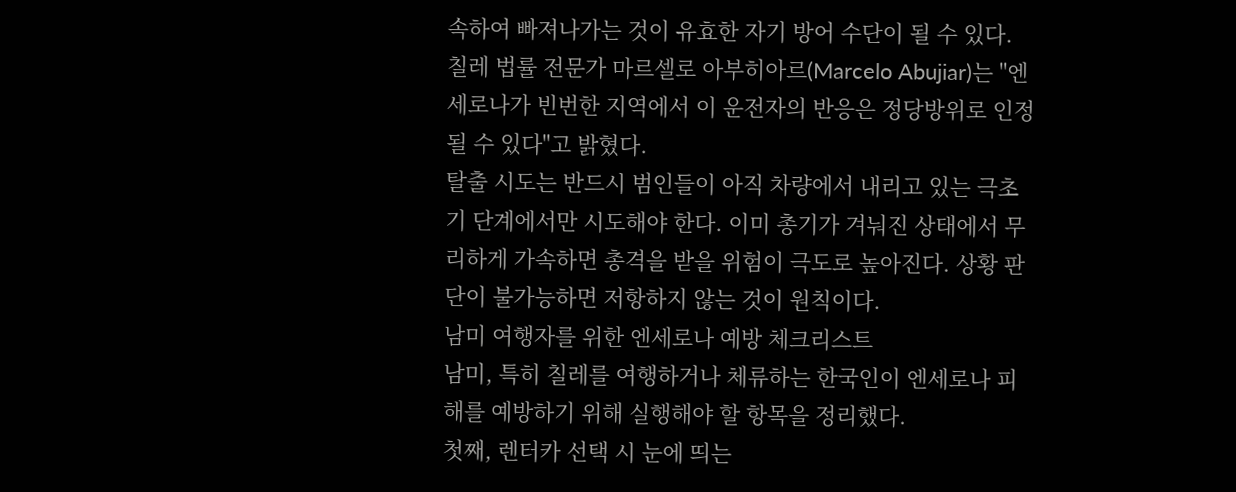속하여 빠져나가는 것이 유효한 자기 방어 수단이 될 수 있다. 칠레 법률 전문가 마르셀로 아부히아르(Marcelo Abujiar)는 "엔세로나가 빈번한 지역에서 이 운전자의 반응은 정당방위로 인정될 수 있다"고 밝혔다.
탈출 시도는 반드시 범인들이 아직 차량에서 내리고 있는 극초기 단계에서만 시도해야 한다. 이미 총기가 겨눠진 상태에서 무리하게 가속하면 총격을 받을 위험이 극도로 높아진다. 상황 판단이 불가능하면 저항하지 않는 것이 원칙이다.
남미 여행자를 위한 엔세로나 예방 체크리스트
남미, 특히 칠레를 여행하거나 체류하는 한국인이 엔세로나 피해를 예방하기 위해 실행해야 할 항목을 정리했다.
첫째, 렌터카 선택 시 눈에 띄는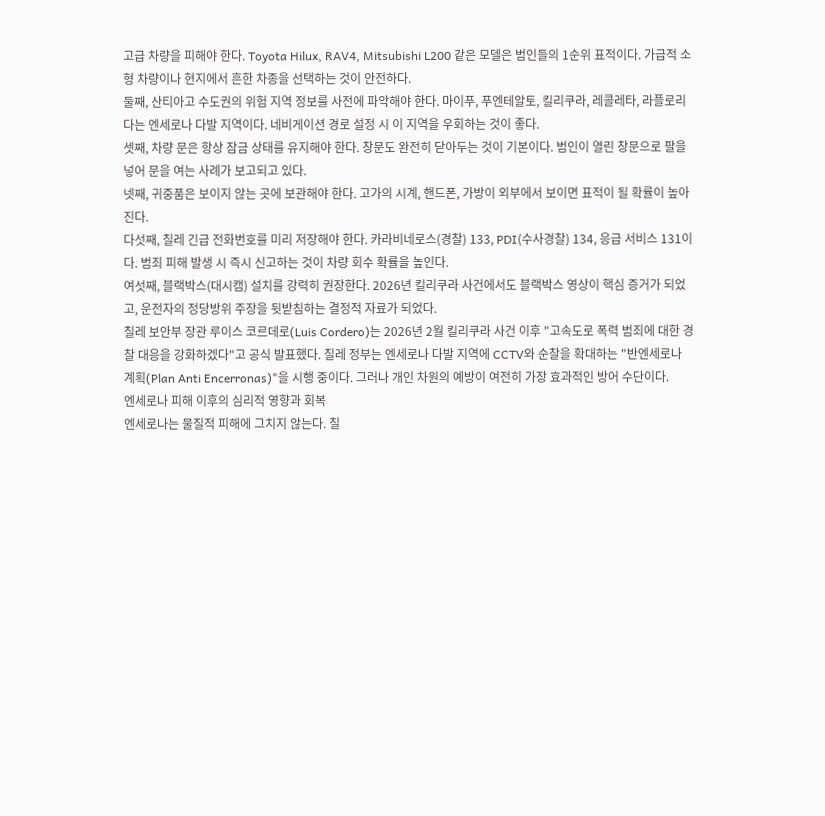고급 차량을 피해야 한다. Toyota Hilux, RAV4, Mitsubishi L200 같은 모델은 범인들의 1순위 표적이다. 가급적 소형 차량이나 현지에서 흔한 차종을 선택하는 것이 안전하다.
둘째, 산티아고 수도권의 위험 지역 정보를 사전에 파악해야 한다. 마이푸, 푸엔테알토, 킬리쿠라, 레콜레타, 라플로리다는 엔세로나 다발 지역이다. 네비게이션 경로 설정 시 이 지역을 우회하는 것이 좋다.
셋째, 차량 문은 항상 잠금 상태를 유지해야 한다. 창문도 완전히 닫아두는 것이 기본이다. 범인이 열린 창문으로 팔을 넣어 문을 여는 사례가 보고되고 있다.
넷째, 귀중품은 보이지 않는 곳에 보관해야 한다. 고가의 시계, 핸드폰, 가방이 외부에서 보이면 표적이 될 확률이 높아진다.
다섯째, 칠레 긴급 전화번호를 미리 저장해야 한다. 카라비네로스(경찰) 133, PDI(수사경찰) 134, 응급 서비스 131이다. 범죄 피해 발생 시 즉시 신고하는 것이 차량 회수 확률을 높인다.
여섯째, 블랙박스(대시캠) 설치를 강력히 권장한다. 2026년 킬리쿠라 사건에서도 블랙박스 영상이 핵심 증거가 되었고, 운전자의 정당방위 주장을 뒷받침하는 결정적 자료가 되었다.
칠레 보안부 장관 루이스 코르데로(Luis Cordero)는 2026년 2월 킬리쿠라 사건 이후 "고속도로 폭력 범죄에 대한 경찰 대응을 강화하겠다"고 공식 발표했다. 칠레 정부는 엔세로나 다발 지역에 CCTV와 순찰을 확대하는 "반엔세로나 계획(Plan Anti Encerronas)"을 시행 중이다. 그러나 개인 차원의 예방이 여전히 가장 효과적인 방어 수단이다.
엔세로나 피해 이후의 심리적 영향과 회복
엔세로나는 물질적 피해에 그치지 않는다. 칠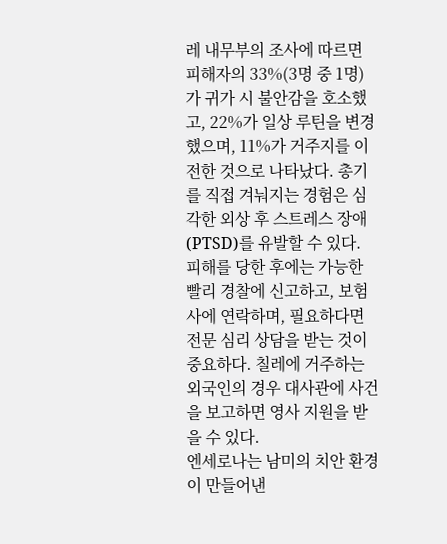레 내무부의 조사에 따르면 피해자의 33%(3명 중 1명)가 귀가 시 불안감을 호소했고, 22%가 일상 루틴을 변경했으며, 11%가 거주지를 이전한 것으로 나타났다. 총기를 직접 겨눠지는 경험은 심각한 외상 후 스트레스 장애(PTSD)를 유발할 수 있다.
피해를 당한 후에는 가능한 빨리 경찰에 신고하고, 보험사에 연락하며, 필요하다면 전문 심리 상담을 받는 것이 중요하다. 칠레에 거주하는 외국인의 경우 대사관에 사건을 보고하면 영사 지원을 받을 수 있다.
엔세로나는 남미의 치안 환경이 만들어낸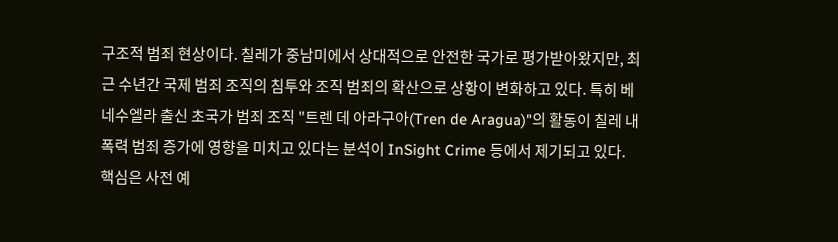구조적 범죄 현상이다. 칠레가 중남미에서 상대적으로 안전한 국가로 평가받아왔지만, 최근 수년간 국제 범죄 조직의 침투와 조직 범죄의 확산으로 상황이 변화하고 있다. 특히 베네수엘라 출신 초국가 범죄 조직 "트렌 데 아라구아(Tren de Aragua)"의 활동이 칠레 내 폭력 범죄 증가에 영향을 미치고 있다는 분석이 InSight Crime 등에서 제기되고 있다.
핵심은 사전 예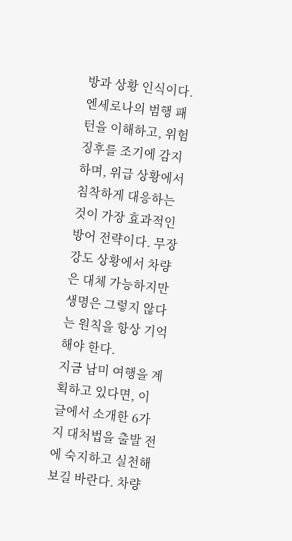방과 상황 인식이다. 엔세로나의 범행 패턴을 이해하고, 위험 징후를 조기에 감지하며, 위급 상황에서 침착하게 대응하는 것이 가장 효과적인 방어 전략이다. 무장 강도 상황에서 차량은 대체 가능하지만 생명은 그렇지 않다는 원칙을 항상 기억해야 한다.
지금 남미 여행을 계획하고 있다면, 이 글에서 소개한 6가지 대처법을 출발 전에 숙지하고 실천해보길 바란다. 차량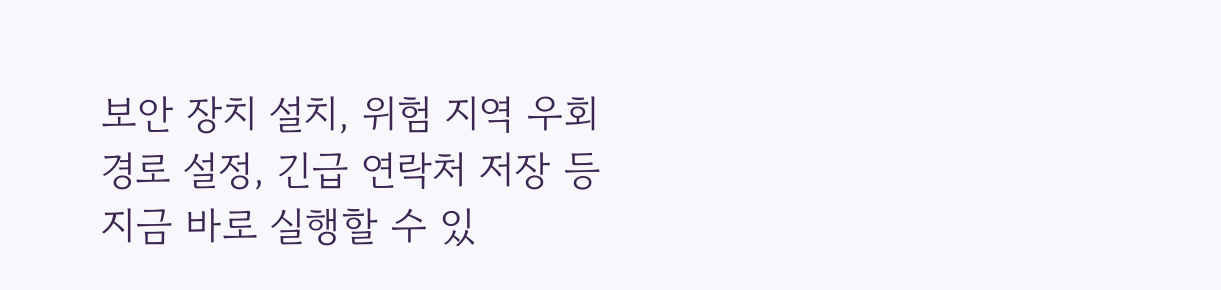보안 장치 설치, 위험 지역 우회 경로 설정, 긴급 연락처 저장 등 지금 바로 실행할 수 있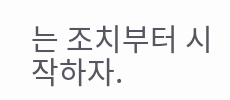는 조치부터 시작하자.